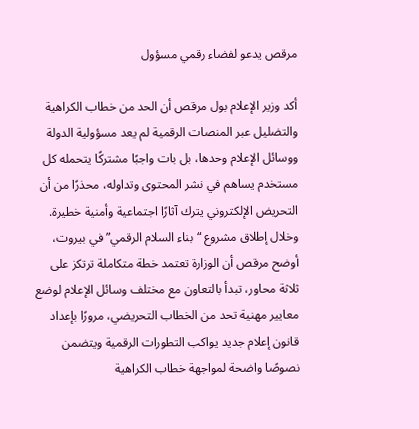مرقص يدعو لفضاء رقمي مسؤول

أكد وزير الإعلام بول مرقص أن الحد من خطاب الكراهية والتضليل عبر المنصات الرقمية لم يعد مسؤولية الدولة ووسائل الإعلام وحدها، بل بات واجبًا مشتركًا يتحمله كل مستخدم يساهم في نشر المحتوى وتداوله، محذرًا من أن التحريض الإلكتروني يترك آثارًا اجتماعية وأمنية خطيرة.
وخلال إطلاق مشروع “بناء السلام الرقمي” في بيروت، أوضح مرقص أن الوزارة تعتمد خطة متكاملة ترتكز على ثلاثة محاور، تبدأ بالتعاون مع مختلف وسائل الإعلام لوضع معايير مهنية تحد من الخطاب التحريضي، مرورًا بإعداد قانون إعلام جديد يواكب التطورات الرقمية ويتضمن نصوصًا واضحة لمواجهة خطاب الكراهية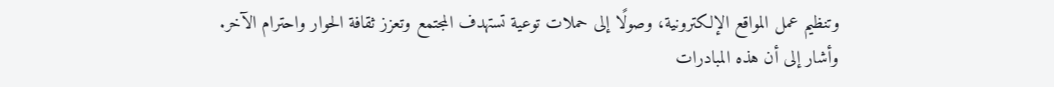وتنظيم عمل المواقع الإلكترونية، وصولًا إلى حملات توعية تستهدف المجتمع وتعزز ثقافة الحوار واحترام الآخر.
وأشار إلى أن هذه المبادرات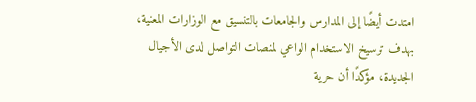امتدت أيضًا إلى المدارس والجامعات بالتنسيق مع الوزارات المعنية، بهدف ترسيخ الاستخدام الواعي لمنصات التواصل لدى الأجيال الجديدة، مؤكدًا أن حرية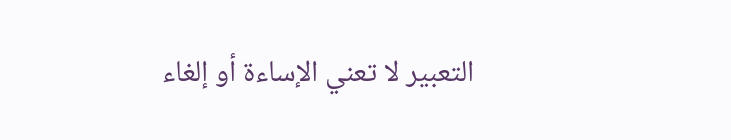التعبير لا تعني الإساءة أو إلغاء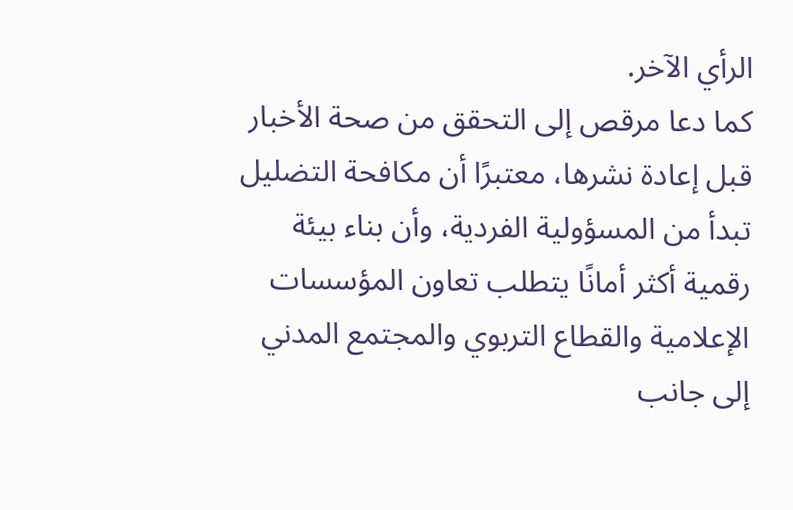الرأي الآخر.
كما دعا مرقص إلى التحقق من صحة الأخبار قبل إعادة نشرها، معتبرًا أن مكافحة التضليل تبدأ من المسؤولية الفردية، وأن بناء بيئة رقمية أكثر أمانًا يتطلب تعاون المؤسسات الإعلامية والقطاع التربوي والمجتمع المدني إلى جانب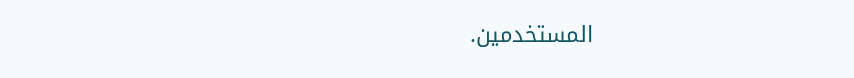المستخدمين.